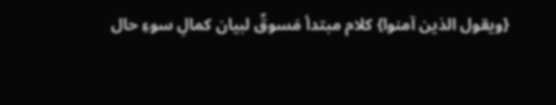{ويقول الذين آمنوا} كلام مبتدأ مَسوقٌ لبيان كمالِ سوءِ حال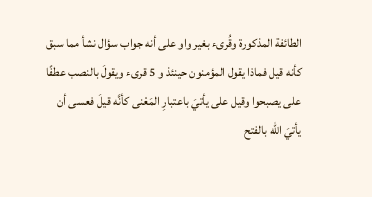الطائفة المذكورة وقُرىء بغير واو على أنه جواب سؤال نشأ مما سبق كأنه قيل فماذا يقول المؤمنون حينئذ و 5 قرىء ويقولَ بالنصب عطفًا على يصبحوا وقيل على يأتيَ باعتبارِ المَعْنى كأنَّه قيلَ فعسى أن يأتيَ الله بالفتح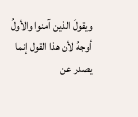ويقولَ الذين آمنوا والأولُ أوجهُ لأن هذا القول إنما يصدر عن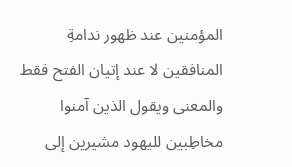المؤمنين عند ظهور ندامةِ المنافقين لا عند إتيان الفتح فقط والمعنى ويقول الذين آمنوا مخاطِبين لليهود مشيرين إلى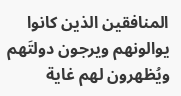المنافقين الذين كانوا يوالونهم ويرجون دولتَهم ويُظهرون لهم غاية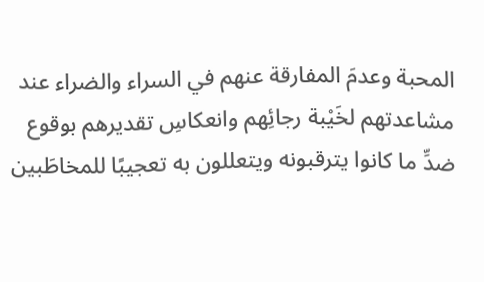المحبة وعدمَ المفارقة عنهم في السراء والضراء عند مشاعدتهم لخَيْبة رجائِهم وانعكاسِ تقديرهم بوقوع ضدِّ ما كانوا يترقبونه ويتعللون به تعجيبًا للمخاطَبين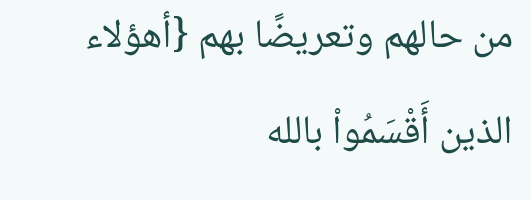من حالهم وتعريضًا بهم {أهؤلاء الذين أَقْسَمُواْ بالله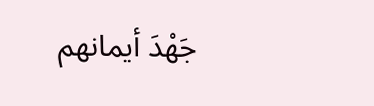جَهْدَ أيمانهم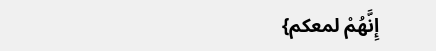إِنَّهُمْ لمعكم}